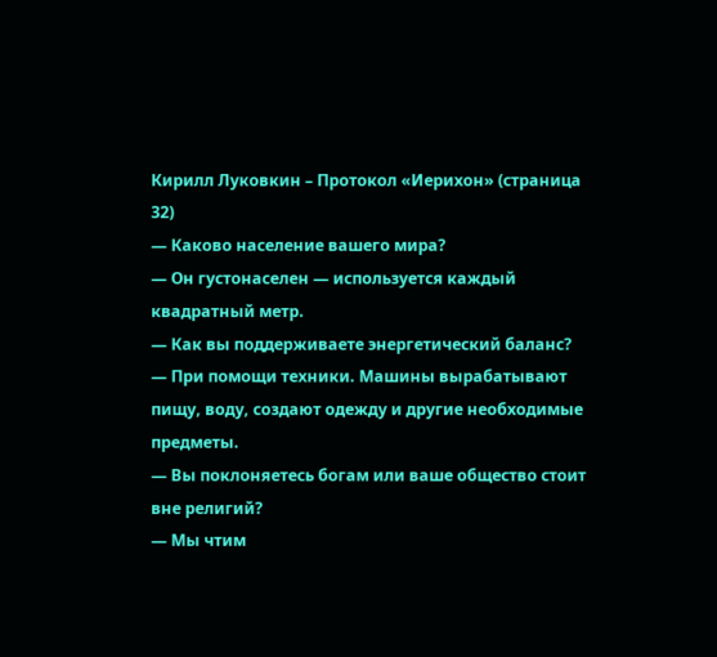Кирилл Луковкин – Протокол «Иерихон» (страница 32)
— Каково население вашего мира?
— Он густонаселен — используется каждый квадратный метр.
— Как вы поддерживаете энергетический баланс?
— При помощи техники. Машины вырабатывают пищу, воду, создают одежду и другие необходимые предметы.
— Вы поклоняетесь богам или ваше общество стоит вне религий?
— Мы чтим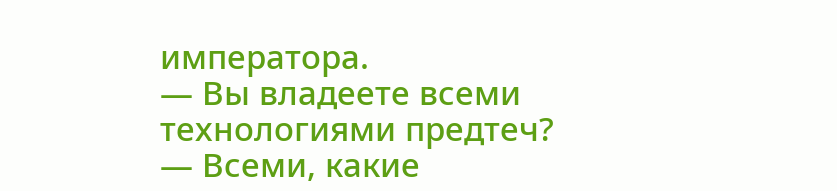императора.
— Вы владеете всеми технологиями предтеч?
— Всеми, какие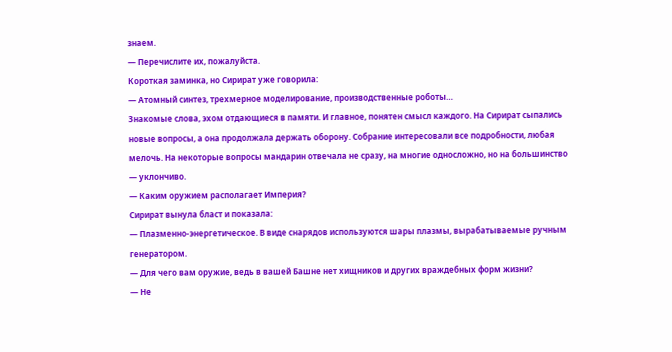знаем.
— Перечислите их, пожалуйста.
Короткая заминка, но Сирират уже говорила:
— Атомный синтез, трехмерное моделирование, производственные роботы…
Знакомые слова, эхом отдающиеся в памяти. И главное, понятен смысл каждого. На Сирират сыпались новые вопросы, а она продолжала держать оборону. Собрание интересовали все подробности, любая мелочь. На некоторые вопросы мандарин отвечала не сразу, на многие односложно, но на большинство — уклончиво.
— Каким оружием располагает Империя?
Сирират вынула бласт и показала:
— Плазменно-энергетическое. В виде снарядов используются шары плазмы, вырабатываемые ручным генератором.
— Для чего вам оружие, ведь в вашей Башне нет хищников и других враждебных форм жизни?
— Не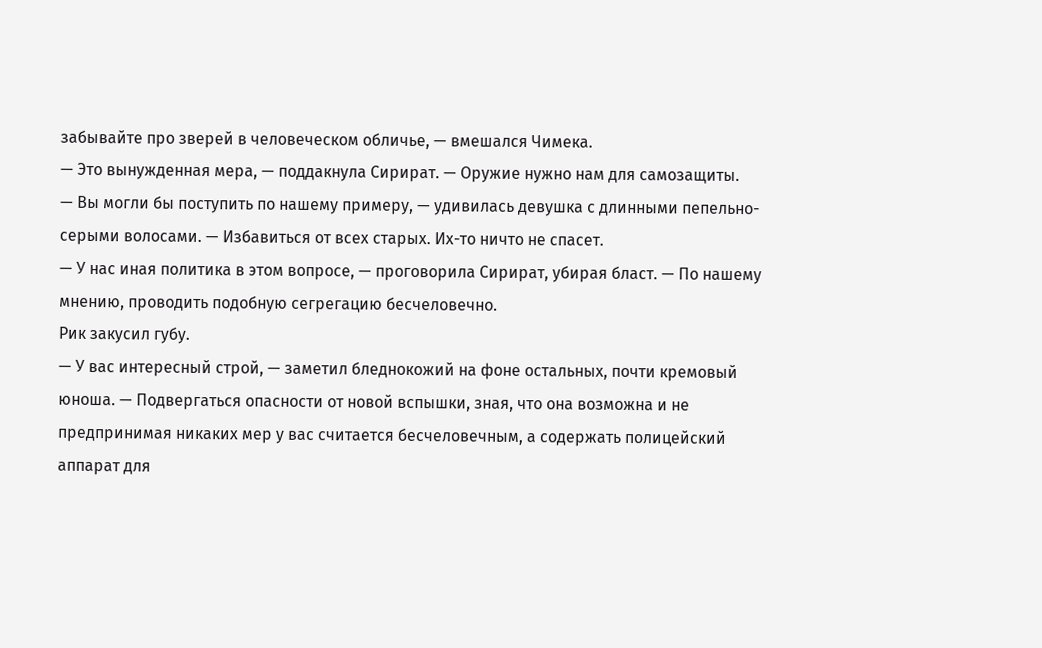забывайте про зверей в человеческом обличье, — вмешался Чимека.
— Это вынужденная мера, — поддакнула Сирират. — Оружие нужно нам для самозащиты.
— Вы могли бы поступить по нашему примеру, — удивилась девушка с длинными пепельно-серыми волосами. — Избавиться от всех старых. Их-то ничто не спасет.
— У нас иная политика в этом вопросе, — проговорила Сирират, убирая бласт. — По нашему мнению, проводить подобную сегрегацию бесчеловечно.
Рик закусил губу.
— У вас интересный строй, — заметил бледнокожий на фоне остальных, почти кремовый юноша. — Подвергаться опасности от новой вспышки, зная, что она возможна и не предпринимая никаких мер у вас считается бесчеловечным, а содержать полицейский аппарат для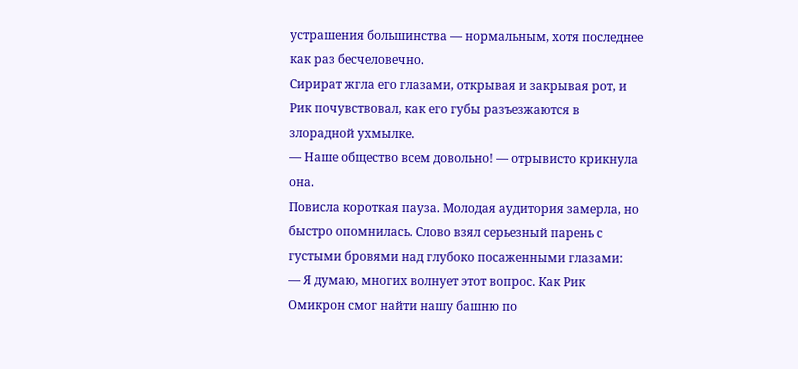устрашения большинства — нормальным, хотя последнее как раз бесчеловечно.
Сирират жгла его глазами, открывая и закрывая рот, и Рик почувствовал, как его губы разъезжаются в злорадной ухмылке.
— Наше общество всем довольно! — отрывисто крикнула она.
Повисла короткая пауза. Молодая аудитория замерла, но быстро опомнилась. Слово взял серьезный парень с густыми бровями над глубоко посаженными глазами:
— Я думаю, многих волнует этот вопрос. Как Рик Омикрон смог найти нашу башню по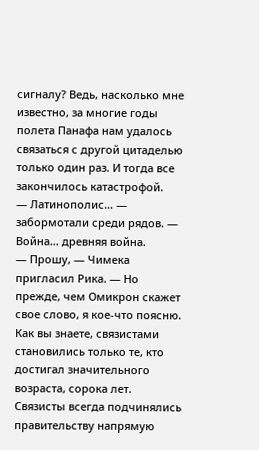сигналу? Ведь, насколько мне известно, за многие годы полета Панафа нам удалось связаться с другой цитаделью только один раз. И тогда все закончилось катастрофой.
— Латинополис… — забормотали среди рядов. — Война… древняя война.
— Прошу, — Чимека пригласил Рика. — Но прежде, чем Омикрон скажет свое слово, я кое-что поясню. Как вы знаете, связистами становились только те, кто достигал значительного возраста, сорока лет. Связисты всегда подчинялись правительству напрямую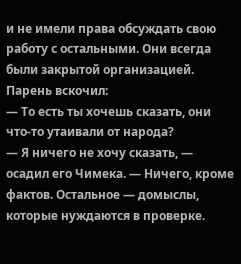и не имели права обсуждать свою работу с остальными. Они всегда были закрытой организацией.
Парень вскочил:
— То есть ты хочешь сказать, они что-то утаивали от народа?
— Я ничего не хочу сказать, — осадил его Чимека. — Ничего, кроме фактов. Остальное — домыслы, которые нуждаются в проверке.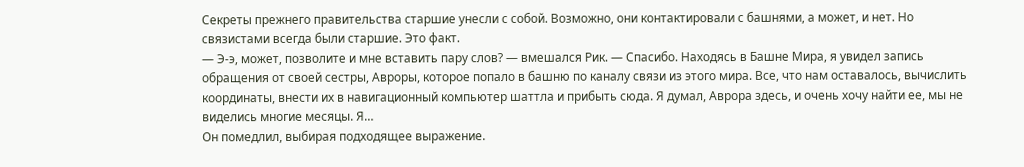Секреты прежнего правительства старшие унесли с собой. Возможно, они контактировали с башнями, а может, и нет. Но связистами всегда были старшие. Это факт.
— Э-э, может, позволите и мне вставить пару слов? — вмешался Рик. — Спасибо. Находясь в Башне Мира, я увидел запись обращения от своей сестры, Авроры, которое попало в башню по каналу связи из этого мира. Все, что нам оставалось, вычислить координаты, внести их в навигационный компьютер шаттла и прибыть сюда. Я думал, Аврора здесь, и очень хочу найти ее, мы не виделись многие месяцы. Я…
Он помедлил, выбирая подходящее выражение.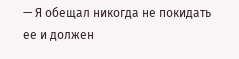— Я обещал никогда не покидать ее и должен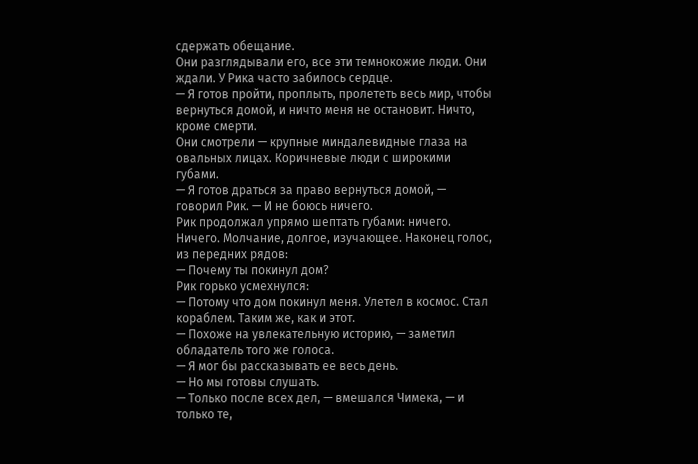сдержать обещание.
Они разглядывали его, все эти темнокожие люди. Они ждали. У Рика часто забилось сердце.
— Я готов пройти, проплыть, пролететь весь мир, чтобы вернуться домой, и ничто меня не остановит. Ничто, кроме смерти.
Они смотрели — крупные миндалевидные глаза на овальных лицах. Коричневые люди с широкими губами.
— Я готов драться за право вернуться домой, — говорил Рик. — И не боюсь ничего.
Рик продолжал упрямо шептать губами: ничего. Ничего. Молчание, долгое, изучающее. Наконец голос, из передних рядов:
— Почему ты покинул дом?
Рик горько усмехнулся:
— Потому что дом покинул меня. Улетел в космос. Стал кораблем. Таким же, как и этот.
— Похоже на увлекательную историю, — заметил обладатель того же голоса.
— Я мог бы рассказывать ее весь день.
— Но мы готовы слушать.
— Только после всех дел, — вмешался Чимека, — и только те,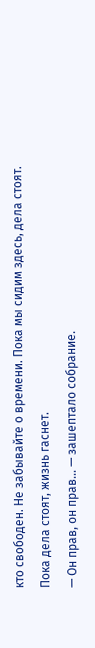кто свободен. Не забывайте о времени. Пока мы сидим здесь, дела стоят. Пока дела стоят, жизнь гаснет.
— Он прав, он прав… — зашептало собрание.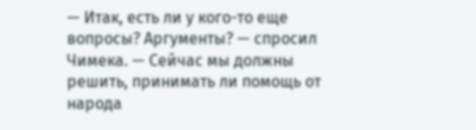— Итак, есть ли у кого-то еще вопросы? Аргументы? — спросил Чимека. — Сейчас мы должны решить, принимать ли помощь от народа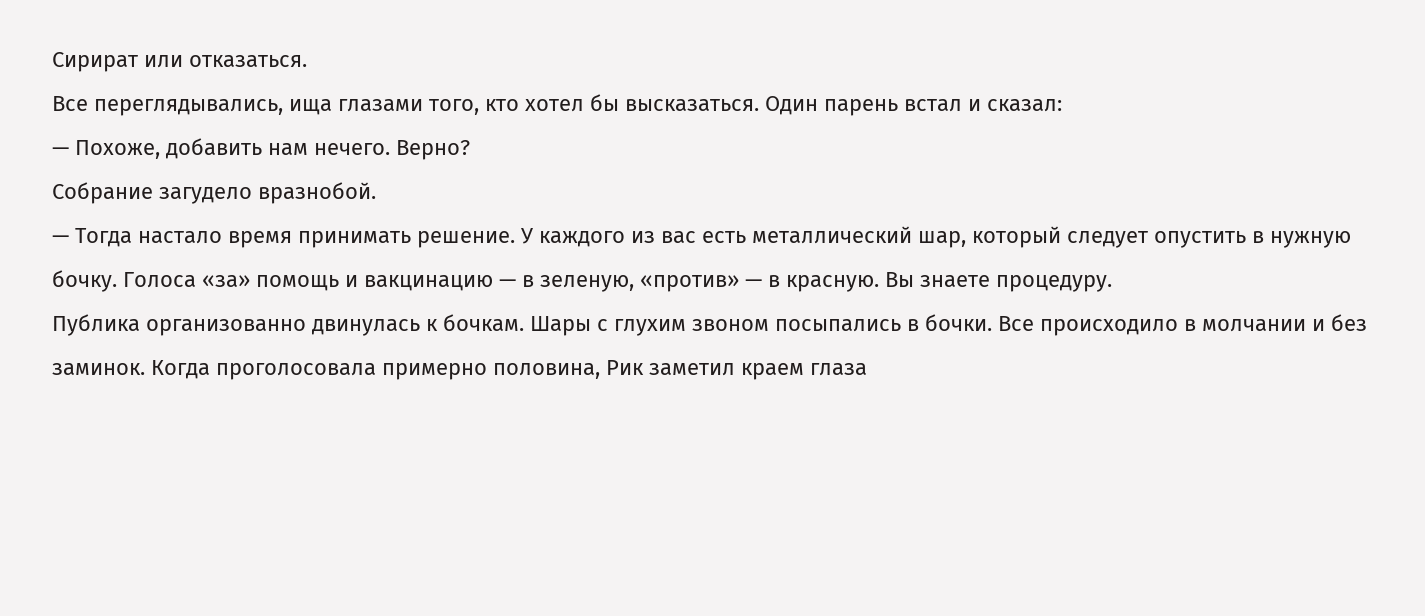Сирират или отказаться.
Все переглядывались, ища глазами того, кто хотел бы высказаться. Один парень встал и сказал:
— Похоже, добавить нам нечего. Верно?
Собрание загудело вразнобой.
— Тогда настало время принимать решение. У каждого из вас есть металлический шар, который следует опустить в нужную бочку. Голоса «за» помощь и вакцинацию — в зеленую, «против» — в красную. Вы знаете процедуру.
Публика организованно двинулась к бочкам. Шары с глухим звоном посыпались в бочки. Все происходило в молчании и без заминок. Когда проголосовала примерно половина, Рик заметил краем глаза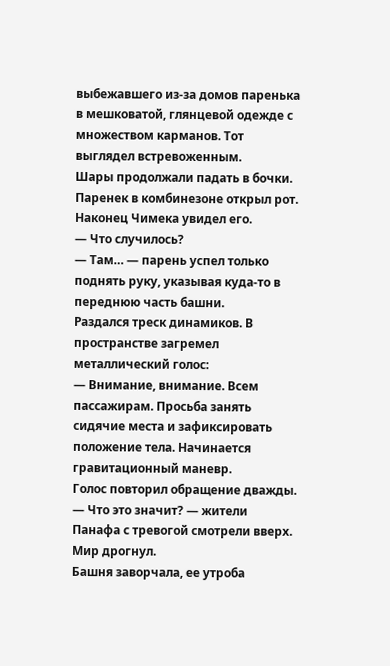выбежавшего из-за домов паренька в мешковатой, глянцевой одежде с множеством карманов. Тот выглядел встревоженным.
Шары продолжали падать в бочки.
Паренек в комбинезоне открыл рот. Наконец Чимека увидел его.
— Что случилось?
— Там… — парень успел только поднять руку, указывая куда-то в переднюю часть башни.
Раздался треск динамиков. В пространстве загремел металлический голос:
— Внимание, внимание. Всем пассажирам. Просьба занять сидячие места и зафиксировать положение тела. Начинается гравитационный маневр.
Голос повторил обращение дважды.
— Что это значит? — жители Панафа с тревогой смотрели вверх.
Мир дрогнул.
Башня заворчала, ее утроба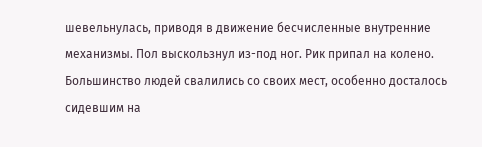шевельнулась, приводя в движение бесчисленные внутренние механизмы. Пол выскользнул из-под ног. Рик припал на колено. Большинство людей свалились со своих мест, особенно досталось сидевшим на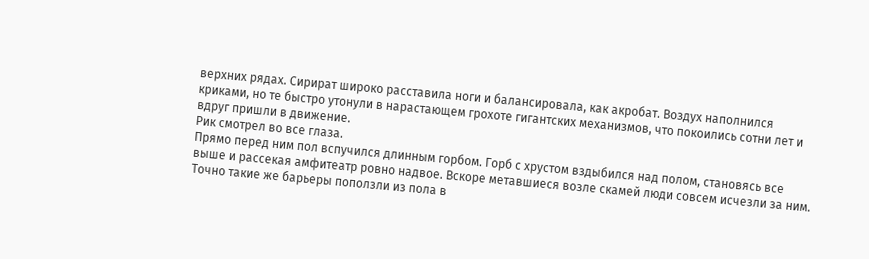верхних рядах. Сирират широко расставила ноги и балансировала, как акробат. Воздух наполнился криками, но те быстро утонули в нарастающем грохоте гигантских механизмов, что покоились сотни лет и вдруг пришли в движение.
Рик смотрел во все глаза.
Прямо перед ним пол вспучился длинным горбом. Горб с хрустом вздыбился над полом, становясь все выше и рассекая амфитеатр ровно надвое. Вскоре метавшиеся возле скамей люди совсем исчезли за ним. Точно такие же барьеры поползли из пола в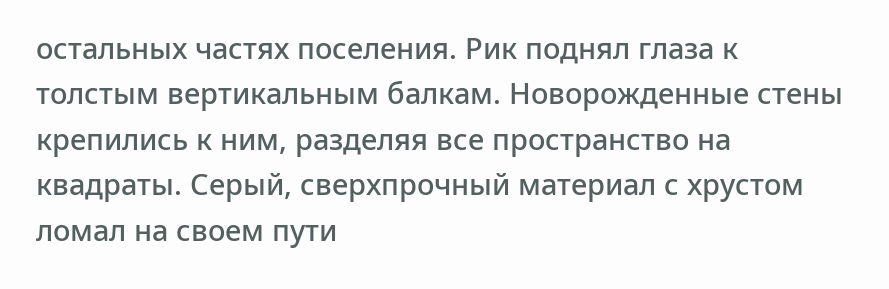остальных частях поселения. Рик поднял глаза к толстым вертикальным балкам. Новорожденные стены крепились к ним, разделяя все пространство на квадраты. Серый, сверхпрочный материал с хрустом ломал на своем пути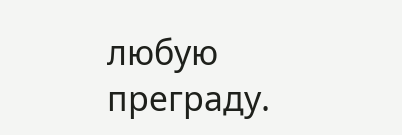любую преграду.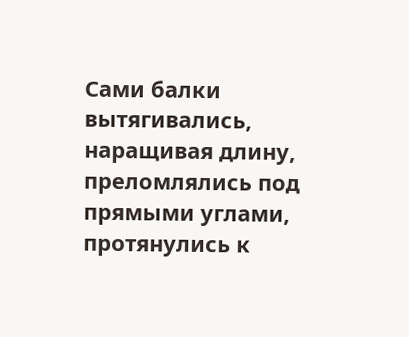Сами балки вытягивались, наращивая длину, преломлялись под прямыми углами, протянулись к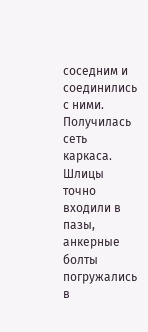соседним и соединились с ними. Получилась сеть каркаса. Шлицы точно входили в пазы, анкерные болты погружались в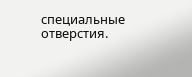специальные отверстия.